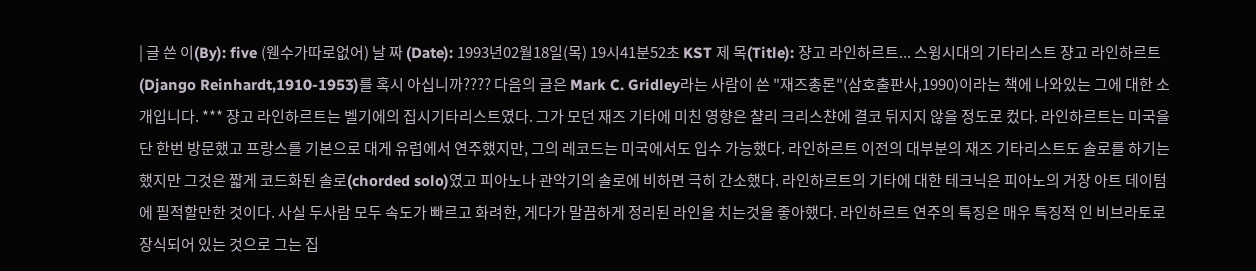| 글 쓴 이(By): five (웬수가따로없어) 날 짜 (Date): 1993년02월18일(목) 19시41분52초 KST 제 목(Title): 쟝고 라인하르트... 스윙시대의 기타리스트 쟝고 라인하르트(Django Reinhardt,1910-1953)를 혹시 아십니까???? 다음의 글은 Mark C. Gridley라는 사람이 쓴 "재즈총론"(삼호출판사,1990)이라는 책에 나와있는 그에 대한 소개입니다. *** 쟝고 라인하르트는 벨기에의 집시기타리스트였다. 그가 모던 재즈 기타에 미친 영향은 챨리 크리스챤에 결코 뒤지지 않을 정도로 컸다. 라인하르트는 미국을 단 한번 방문했고 프랑스를 기본으로 대게 유럽에서 연주했지만, 그의 레코드는 미국에서도 입수 가능했다. 라인하르트 이전의 대부분의 재즈 기타리스트도 솔로를 하기는 했지만 그것은 짧게 코드화된 솔로(chorded solo)였고 피아노나 관악기의 솔로에 비하면 극히 간소했다. 라인하르트의 기타에 대한 테크닉은 피아노의 거장 아트 데이텀에 필적할만한 것이다. 사실 두사람 모두 속도가 빠르고 화려한, 게다가 말끔하게 정리된 라인을 치는것을 좋아했다. 라인하르트 연주의 특징은 매우 특징적 인 비브라토로 장식되어 있는 것으로 그는 집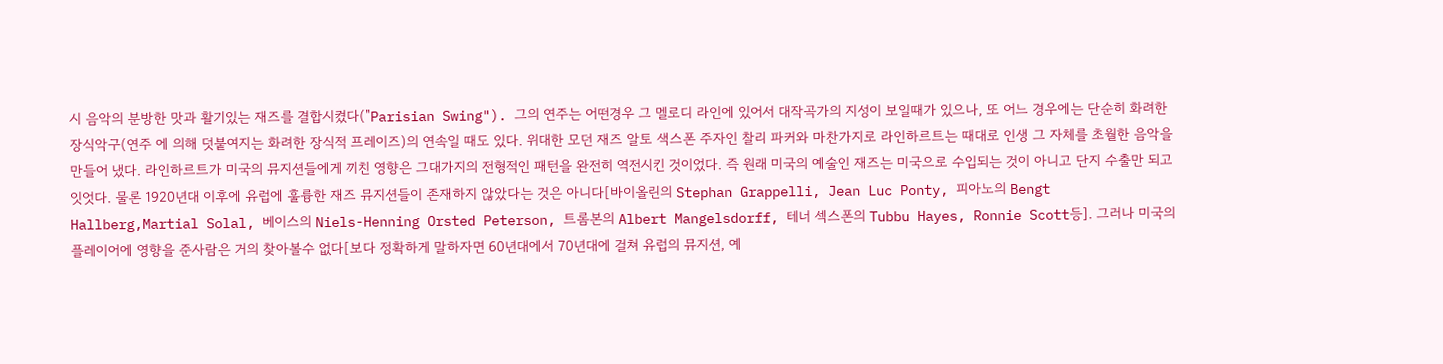시 음악의 분방한 맛과 활기있는 재즈를 결합시켰다("Parisian Swing"). 그의 연주는 어떤경우 그 멜로디 라인에 있어서 대작곡가의 지성이 보일때가 있으나, 또 어느 경우에는 단순히 화려한 장식악구(연주 에 의해 덧붙여지는 화려한 장식적 프레이즈)의 연속일 때도 있다. 위대한 모던 재즈 알토 색스폰 주자인 찰리 파커와 마찬가지로 라인하르트는 때대로 인생 그 자체를 초월한 음악을 만들어 냈다. 라인하르트가 미국의 뮤지션들에게 끼친 영향은 그대가지의 전형적인 패턴을 완전히 역전시킨 것이었다. 즉 원래 미국의 예술인 재즈는 미국으로 수입되는 것이 아니고 단지 수출만 되고 잇엇다. 물론 1920년대 이후에 유럽에 훌륭한 재즈 뮤지션들이 존재하지 않았다는 것은 아니다[바이올린의 Stephan Grappelli, Jean Luc Ponty, 피아노의 Bengt Hallberg,Martial Solal, 베이스의 Niels-Henning Orsted Peterson, 트롬본의 Albert Mangelsdorff, 테너 섹스폰의 Tubbu Hayes, Ronnie Scott등]. 그러나 미국의 플레이어에 영향을 준사람은 거의 찾아볼수 없다[보다 정확하게 말하자면 60년대에서 70년대에 걸쳐 유럽의 뮤지션, 예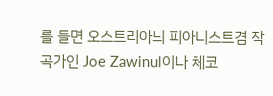를 들면 오스트리아늬 피아니스트겸 작곡가인 Joe Zawinul이나 체코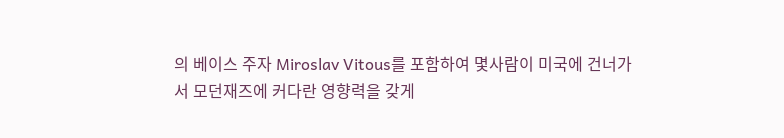의 베이스 주자 Miroslav Vitous를 포함하여 몇사람이 미국에 건너가서 모던재즈에 커다란 영향력을 갖게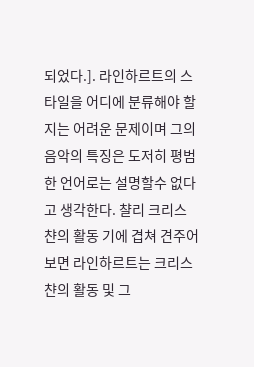되었다.]. 라인하르트의 스타일을 어디에 분류해야 할지는 어려운 문제이며 그의 음악의 특징은 도저히 평범한 언어로는 설명할수 없다고 생각한다. 챨리 크리스챤의 활동 기에 겹쳐 견주어 보면 라인하르트는 크리스챤의 활동 및 그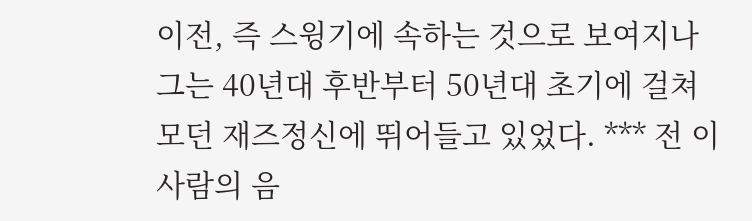이전, 즉 스윙기에 속하는 것으로 보여지나 그는 40년대 후반부터 50년대 초기에 걸쳐 모던 재즈정신에 뛰어들고 있었다. *** 전 이 사람의 음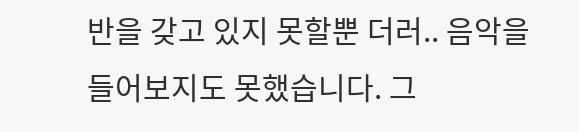반을 갖고 있지 못할뿐 더러.. 음악을 들어보지도 못했습니다. 그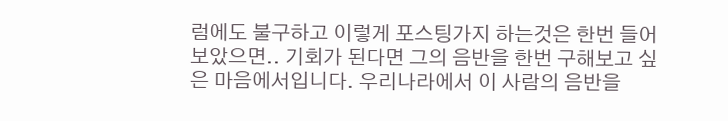럼에도 불구하고 이렇게 포스팅가지 하는것은 한번 들어보았으면.. 기회가 된다면 그의 음반을 한번 구해보고 싶은 마음에서입니다. 우리나라에서 이 사람의 음반을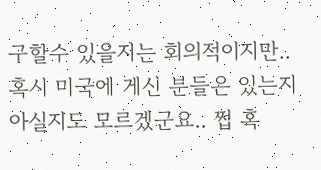구할수 있을지는 회의적이지만.. 혹시 미국에 게신 분들은 있는지 아실지도 모르겠군요.. 쩝 혹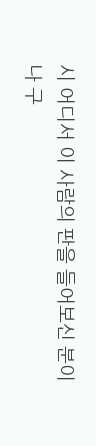시 어디서 이 사람의 판을 들어보신 분이나 구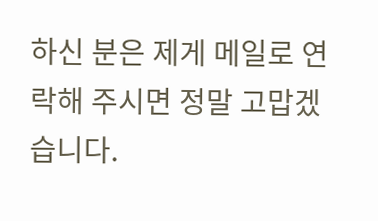하신 분은 제게 메일로 연락해 주시면 정말 고맙겠습니다.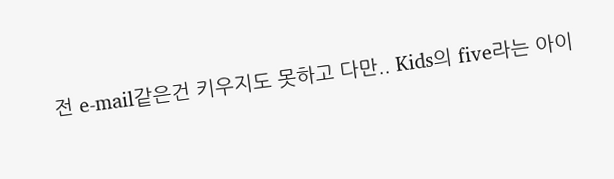전 e-mail같은건 키우지도 못하고 다만.. Kids의 five라는 아이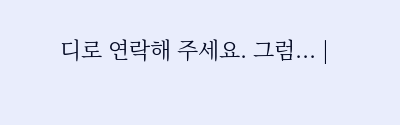디로 연락해 주세요. 그럼... |